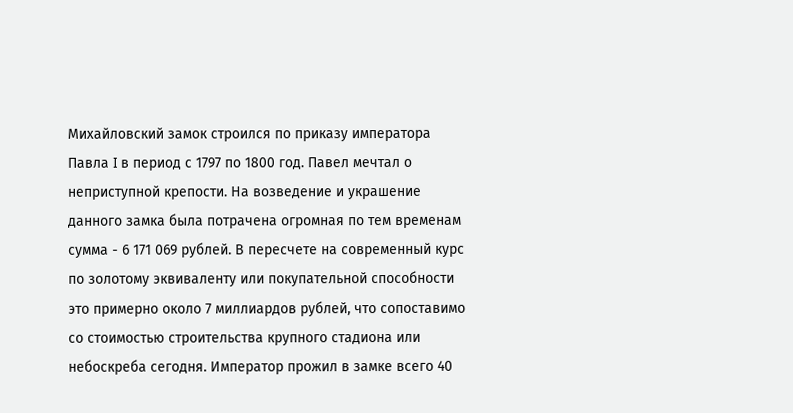Михайловский замок строился по приказу императора Павла I в период с 1797 по 1800 год. Павел мечтал о неприступной крепости. На возведение и украшение данного замка была потрачена огромная по тем временам сумма - 6 171 069 рублей. В пересчете на современный курс по золотому эквиваленту или покупательной способности это примерно около 7 миллиардов рублей, что сопоставимо со стоимостью строительства крупного стадиона или небоскреба сегодня. Император прожил в замке всего 40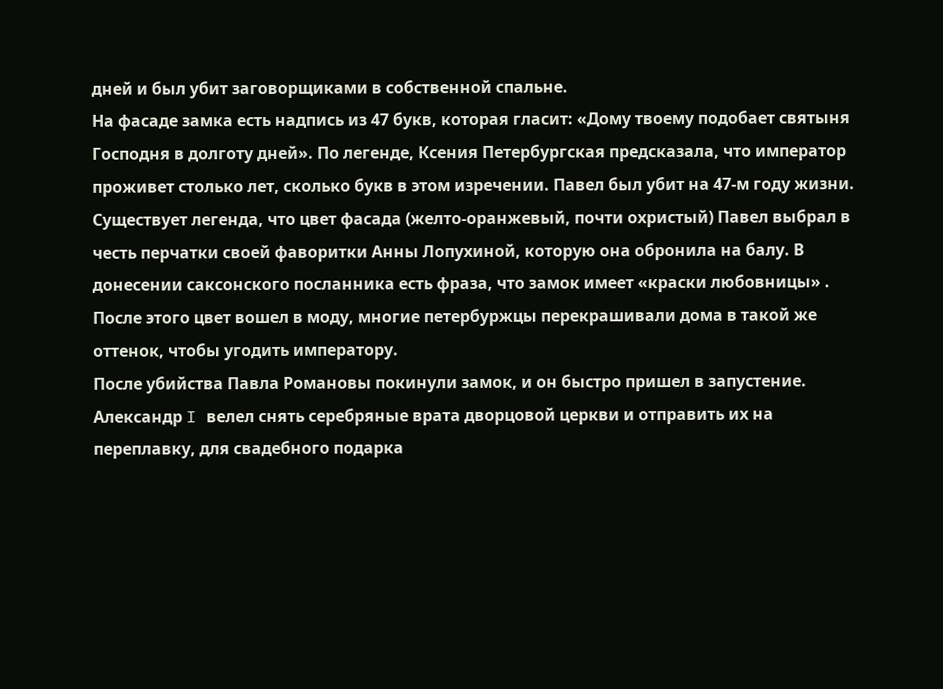дней и был убит заговорщиками в собственной спальне.
На фасаде замка есть надпись из 47 букв, которая гласит: «Дому твоему подобает святыня Господня в долготу дней». По легенде, Ксения Петербургская предсказала, что император проживет столько лет, сколько букв в этом изречении. Павел был убит на 47-м году жизни.
Существует легенда, что цвет фасада (желто-оранжевый, почти охристый) Павел выбрал в честь перчатки своей фаворитки Анны Лопухиной, которую она обронила на балу. В донесении саксонского посланника есть фраза, что замок имеет «краски любовницы» . После этого цвет вошел в моду, многие петербуржцы перекрашивали дома в такой же оттенок, чтобы угодить императору.
После убийства Павла Романовы покинули замок, и он быстро пришел в запустение. Александр I велел снять серебряные врата дворцовой церкви и отправить их на переплавку, для свадебного подарка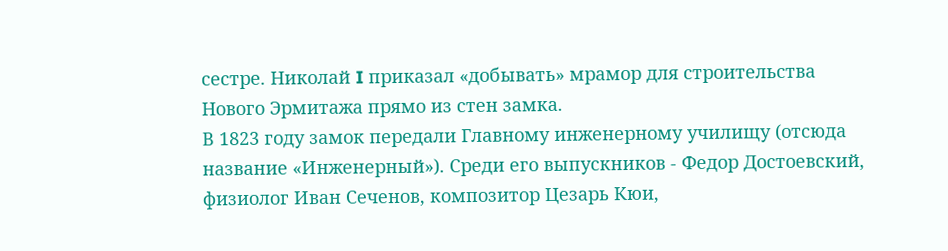сестре. Николай I приказал «добывать» мрамор для строительства Нового Эрмитажа прямо из стен замка.
В 1823 году замок передали Главному инженерному училищу (отсюда название «Инженерный»). Среди его выпускников - Федор Достоевский, физиолог Иван Сеченов, композитор Цезарь Кюи,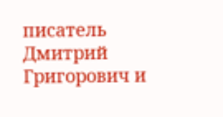писатель Дмитрий Григорович и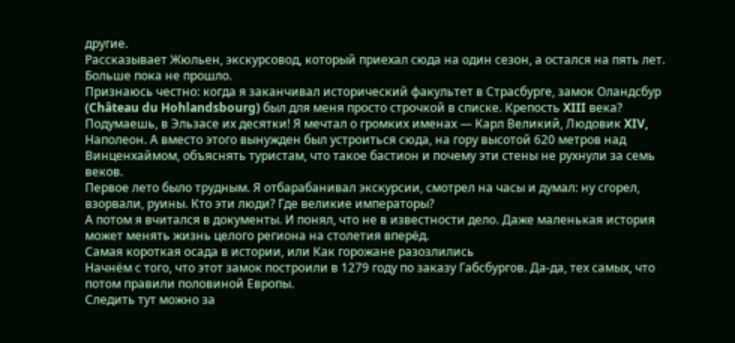другие.
Рассказывает Жюльен, экскурсовод, который приехал сюда на один сезон, а остался на пять лет. Больше пока не прошло.
Признаюсь честно: когда я заканчивал исторический факультет в Страсбурге, замок Оландсбур (Château du Hohlandsbourg) был для меня просто строчкой в списке. Крепость XIII века? Подумаешь, в Эльзасе их десятки! Я мечтал о громких именах — Карл Великий, Людовик XIV, Наполеон. А вместо этого вынужден был устроиться сюда, на гору высотой 620 метров над Винценхаймом, объяснять туристам, что такое бастион и почему эти стены не рухнули за семь веков.
Первое лето было трудным. Я отбарабанивал экскурсии, смотрел на часы и думал: ну сгорел, взорвали, руины. Кто эти люди? Где великие императоры?
А потом я вчитался в документы. И понял, что не в известности дело. Даже маленькая история может менять жизнь целого региона на столетия вперёд.
Самая короткая осада в истории, или Как горожане разозлились
Начнём с того, что этот замок построили в 1279 году по заказу Габсбургов. Да-да, тех самых, что потом правили половиной Европы.
Следить тут можно за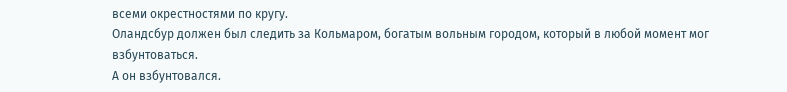всеми окрестностями по кругу.
Оландсбур должен был следить за Кольмаром, богатым вольным городом, который в любой момент мог взбунтоваться.
А он взбунтовался.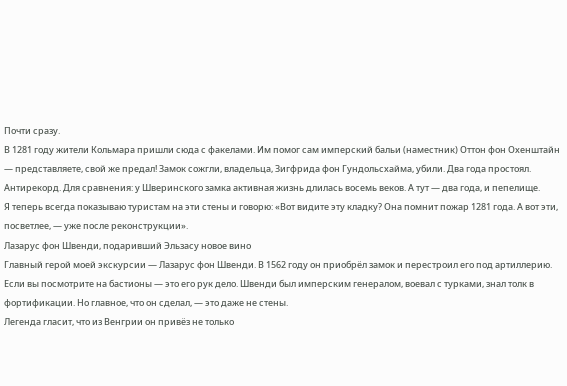Почти сразу.
В 1281 году жители Кольмара пришли сюда с факелами. Им помог сам имперский бальи (наместник) Оттон фон Охенштайн — представляете, свой же предал! Замок сожгли, владельца, Зигфрида фон Гундольсхайма, убили. Два года простоял. Антирекорд. Для сравнения: у Шверинского замка активная жизнь длилась восемь веков. А тут — два года, и пепелище.
Я теперь всегда показываю туристам на эти стены и говорю: «Вот видите эту кладку? Она помнит пожар 1281 года. А вот эти, посветлее, — уже после реконструкции».
Лазарус фон Швенди, подаривший Эльзасу новое вино
Главный герой моей экскурсии — Лазарус фон Швенди. В 1562 году он приобрёл замок и перестроил его под артиллерию. Если вы посмотрите на бастионы — это его рук дело. Швенди был имперским генералом, воевал с турками, знал толк в фортификации. Но главное, что он сделал, — это даже не стены.
Легенда гласит, что из Венгрии он привёз не только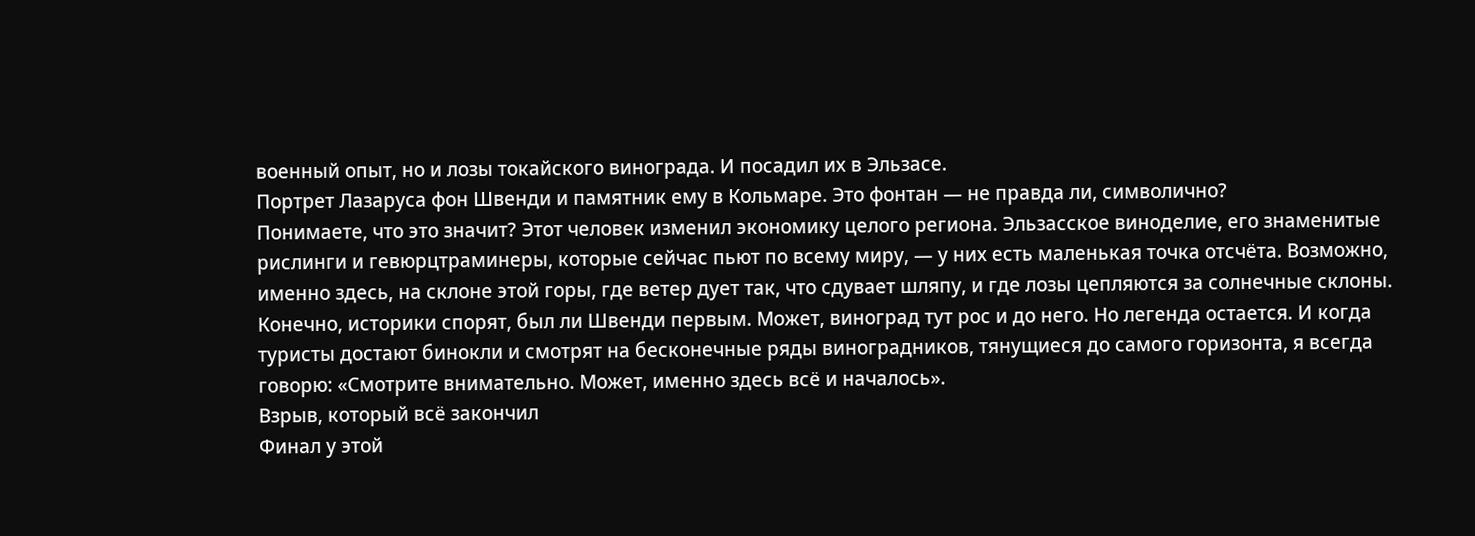военный опыт, но и лозы токайского винограда. И посадил их в Эльзасе.
Портрет Лазаруса фон Швенди и памятник ему в Кольмаре. Это фонтан — не правда ли, символично?
Понимаете, что это значит? Этот человек изменил экономику целого региона. Эльзасское виноделие, его знаменитые рислинги и гевюрцтраминеры, которые сейчас пьют по всему миру, — у них есть маленькая точка отсчёта. Возможно, именно здесь, на склоне этой горы, где ветер дует так, что сдувает шляпу, и где лозы цепляются за солнечные склоны.
Конечно, историки спорят, был ли Швенди первым. Может, виноград тут рос и до него. Но легенда остается. И когда туристы достают бинокли и смотрят на бесконечные ряды виноградников, тянущиеся до самого горизонта, я всегда говорю: «Смотрите внимательно. Может, именно здесь всё и началось».
Взрыв, который всё закончил
Финал у этой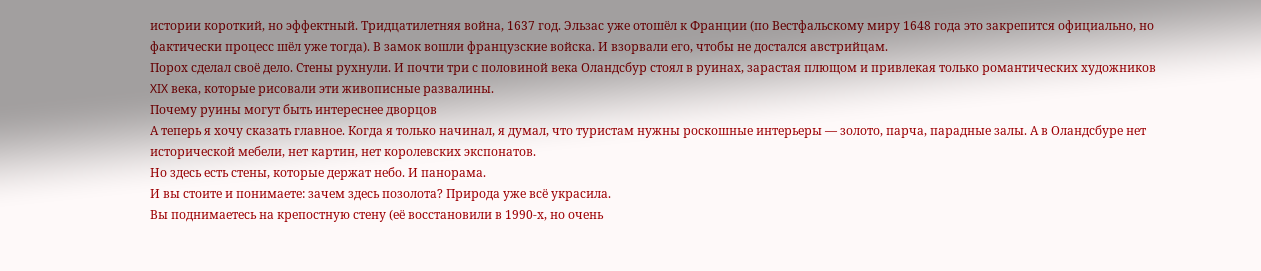истории короткий, но эффектный. Тридцатилетняя война, 1637 год. Эльзас уже отошёл к Франции (по Вестфальскому миру 1648 года это закрепится официально, но фактически процесс шёл уже тогда). В замок вошли французские войска. И взорвали его, чтобы не достался австрийцам.
Порох сделал своё дело. Стены рухнули. И почти три с половиной века Оландсбур стоял в руинах, зарастая плющом и привлекая только романтических художников XIX века, которые рисовали эти живописные развалины.
Почему руины могут быть интереснее дворцов
А теперь я хочу сказать главное. Когда я только начинал, я думал, что туристам нужны роскошные интерьеры — золото, парча, парадные залы. А в Оландсбуре нет исторической мебели, нет картин, нет королевских экспонатов.
Но здесь есть стены, которые держат небо. И панорама.
И вы стоите и понимаете: зачем здесь позолота? Природа уже всё украсила.
Вы поднимаетесь на крепостную стену (её восстановили в 1990-х, но очень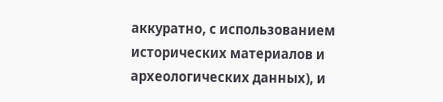аккуратно, с использованием исторических материалов и археологических данных), и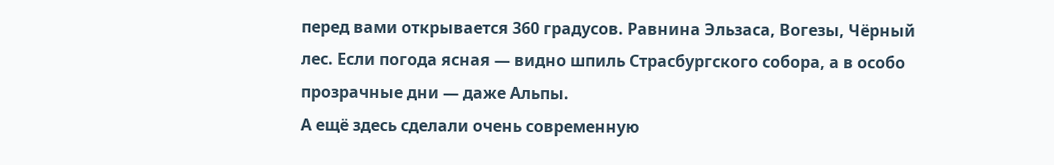перед вами открывается 360 градусов. Равнина Эльзаса, Вогезы, Чёрный лес. Если погода ясная — видно шпиль Страсбургского собора, а в особо прозрачные дни — даже Альпы.
А ещё здесь сделали очень современную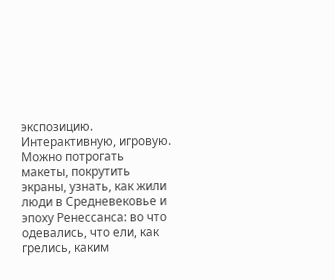экспозицию. Интерактивную, игровую. Можно потрогать макеты, покрутить экраны, узнать, как жили люди в Средневековье и эпоху Ренессанса: во что одевались, что ели, как грелись, каким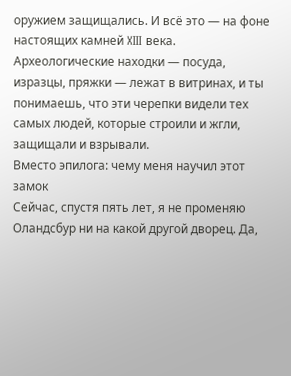оружием защищались. И всё это — на фоне настоящих камней XIII века.
Археологические находки — посуда, изразцы, пряжки — лежат в витринах, и ты понимаешь, что эти черепки видели тех самых людей, которые строили и жгли, защищали и взрывали.
Вместо эпилога: чему меня научил этот замок
Сейчас, спустя пять лет, я не променяю Оландсбур ни на какой другой дворец. Да,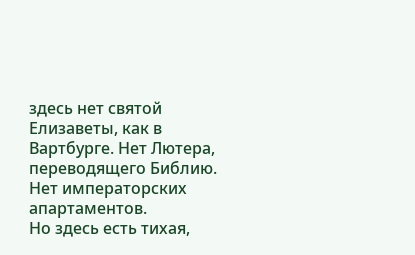здесь нет святой Елизаветы, как в Вартбурге. Нет Лютера, переводящего Библию. Нет императорских апартаментов.
Но здесь есть тихая,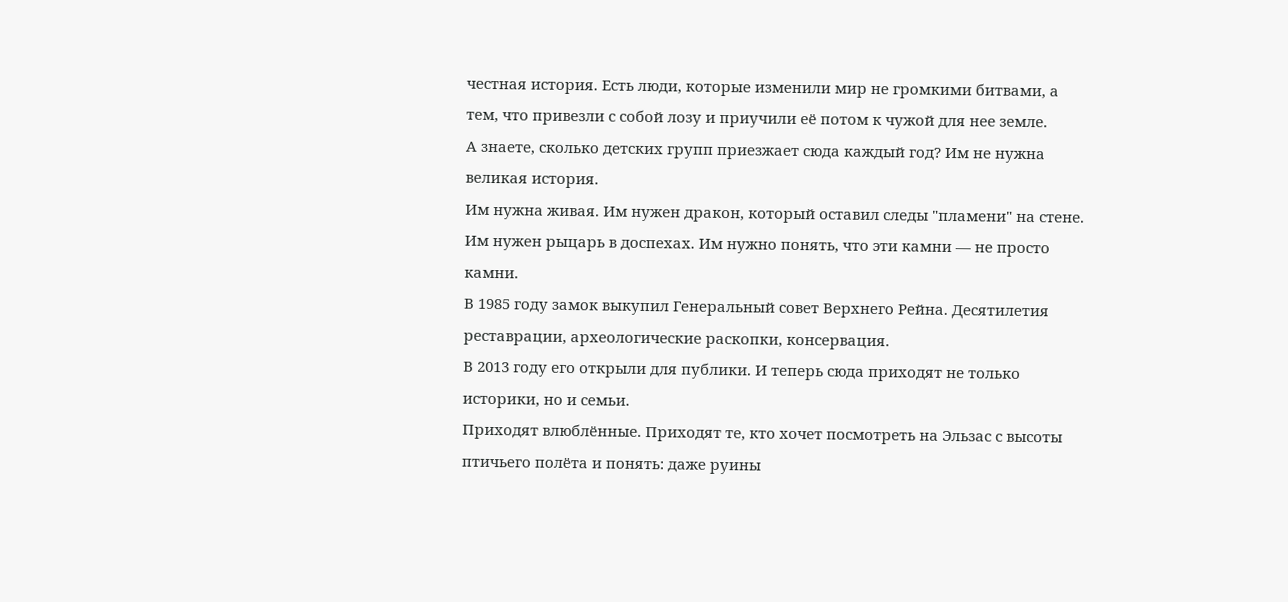честная история. Есть люди, которые изменили мир не громкими битвами, а тем, что привезли с собой лозу и приучили её потом к чужой для нее земле.
А знаете, сколько детских групп приезжает сюда каждый год? Им не нужна великая история.
Им нужна живая. Им нужен дракон, который оставил следы "пламени" на стене. Им нужен рыцарь в доспехах. Им нужно понять, что эти камни — не просто камни.
В 1985 году замок выкупил Генеральный совет Верхнего Рейна. Десятилетия реставрации, археологические раскопки, консервация.
В 2013 году его открыли для публики. И теперь сюда приходят не только историки, но и семьи.
Приходят влюблённые. Приходят те, кто хочет посмотреть на Эльзас с высоты птичьего полёта и понять: даже руины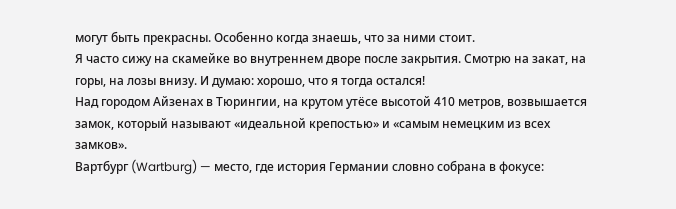могут быть прекрасны. Особенно когда знаешь, что за ними стоит.
Я часто сижу на скамейке во внутреннем дворе после закрытия. Смотрю на закат, на горы, на лозы внизу. И думаю: хорошо, что я тогда остался!
Над городом Айзенах в Тюрингии, на крутом утёсе высотой 410 метров, возвышается замок, который называют «идеальной крепостью» и «самым немецким из всех замков».
Вартбург (Wartburg) — место, где история Германии словно собрана в фокусе: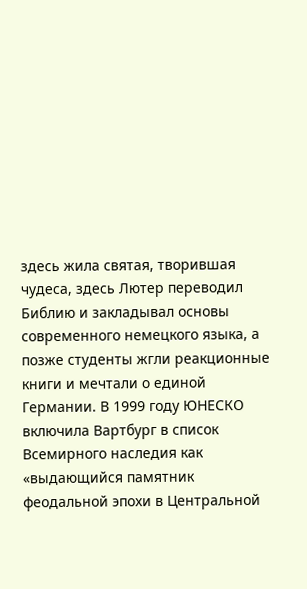здесь жила святая, творившая чудеса, здесь Лютер переводил Библию и закладывал основы современного немецкого языка, а позже студенты жгли реакционные книги и мечтали о единой Германии. В 1999 году ЮНЕСКО включила Вартбург в список Всемирного наследия как «выдающийся памятник феодальной эпохи в Центральной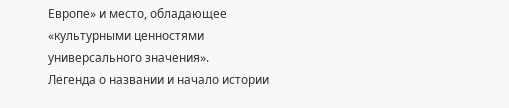Европе» и место, обладающее «культурными ценностями универсального значения».
Легенда о названии и начало истории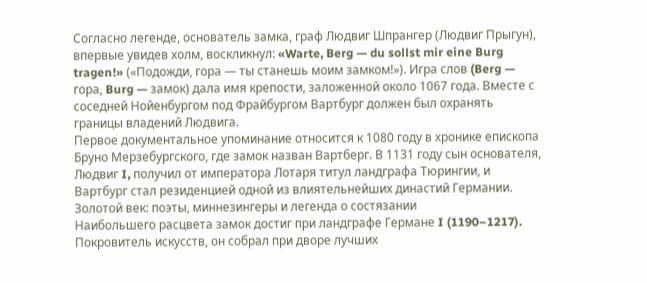Согласно легенде, основатель замка, граф Людвиг Шпрангер (Людвиг Прыгун), впервые увидев холм, воскликнул: «Warte, Berg — du sollst mir eine Burg tragen!» («Подожди, гора — ты станешь моим замком!»). Игра слов (Berg — гора, Burg — замок) дала имя крепости, заложенной около 1067 года. Вместе с соседней Нойенбургом под Фрайбургом Вартбург должен был охранять границы владений Людвига.
Первое документальное упоминание относится к 1080 году в хронике епископа Бруно Мерзебургского, где замок назван Вартберг. В 1131 году сын основателя, Людвиг I, получил от императора Лотаря титул ландграфа Тюрингии, и Вартбург стал резиденцией одной из влиятельнейших династий Германии.
Золотой век: поэты, миннезингеры и легенда о состязании
Наибольшего расцвета замок достиг при ландграфе Германе I (1190–1217). Покровитель искусств, он собрал при дворе лучших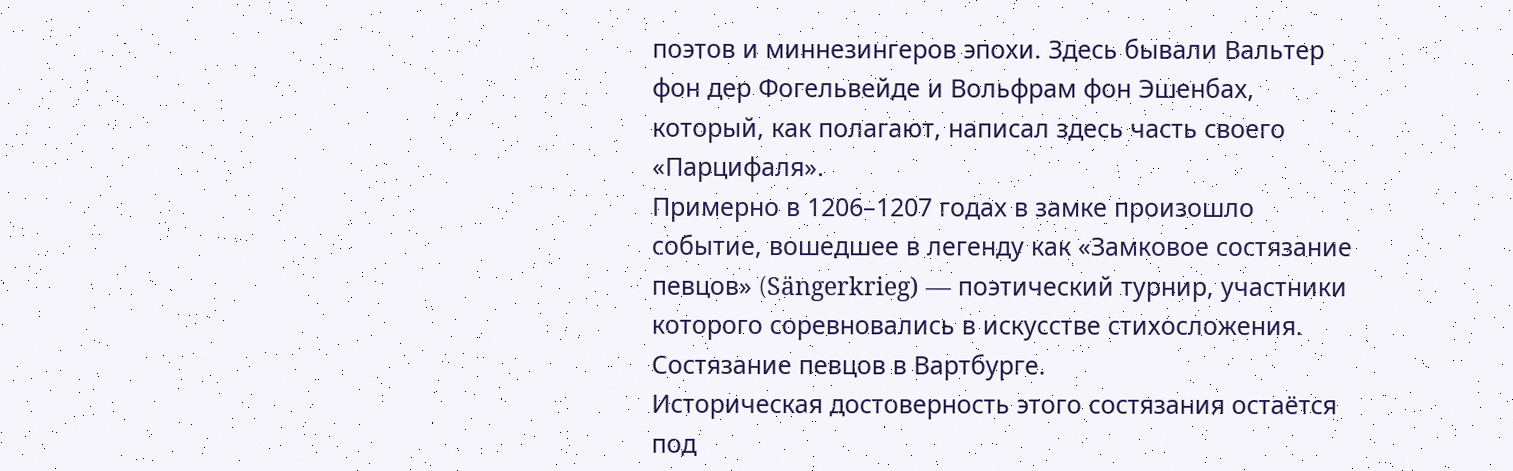поэтов и миннезингеров эпохи. Здесь бывали Вальтер фон дер Фогельвейде и Вольфрам фон Эшенбах, который, как полагают, написал здесь часть своего «Парцифаля».
Примерно в 1206–1207 годах в замке произошло событие, вошедшее в легенду как «Замковое состязание певцов» (Sängerkrieg) — поэтический турнир, участники которого соревновались в искусстве стихосложения.
Состязание певцов в Вартбурге.
Историческая достоверность этого состязания остаётся под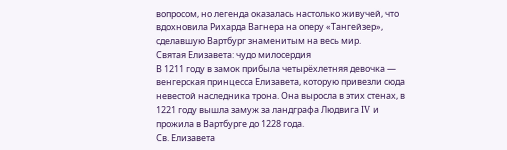вопросом, но легенда оказалась настолько живучей, что вдохновила Рихарда Вагнера на оперу «Тангейзер», сделавшую Вартбург знаменитым на весь мир.
Святая Елизавета: чудо милосердия
В 1211 году в замок прибыла четырёхлетняя девочка — венгерская принцесса Елизавета, которую привезли сюда невестой наследника трона. Она выросла в этих стенах, в 1221 году вышла замуж за ландграфа Людвига IV и прожила в Вартбурге до 1228 года.
Св. Елизавета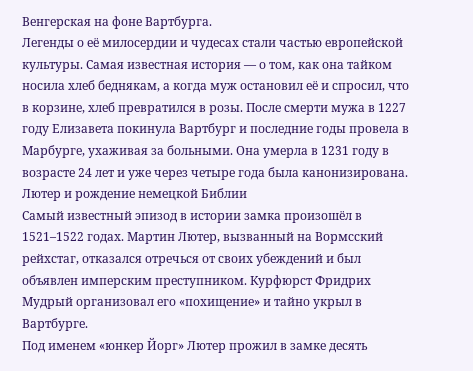Венгерская на фоне Вартбурга.
Легенды о её милосердии и чудесах стали частью европейской культуры. Самая известная история — о том, как она тайком носила хлеб беднякам, а когда муж остановил её и спросил, что в корзине, хлеб превратился в розы. После смерти мужа в 1227 году Елизавета покинула Вартбург и последние годы провела в Марбурге, ухаживая за больными. Она умерла в 1231 году в возрасте 24 лет и уже через четыре года была канонизирована.
Лютер и рождение немецкой Библии
Самый известный эпизод в истории замка произошёл в 1521–1522 годах. Мартин Лютер, вызванный на Вормсский рейхстаг, отказался отречься от своих убеждений и был объявлен имперским преступником. Курфюрст Фридрих Мудрый организовал его «похищение» и тайно укрыл в Вартбурге.
Под именем «юнкер Йорг» Лютер прожил в замке десять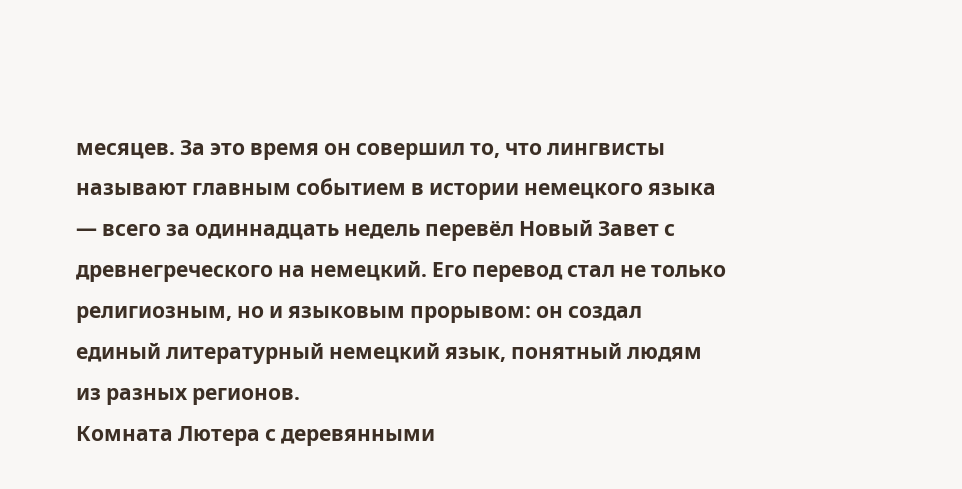месяцев. За это время он совершил то, что лингвисты называют главным событием в истории немецкого языка — всего за одиннадцать недель перевёл Новый Завет с древнегреческого на немецкий. Его перевод стал не только религиозным, но и языковым прорывом: он создал единый литературный немецкий язык, понятный людям из разных регионов.
Комната Лютера с деревянными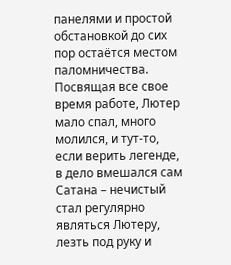панелями и простой обстановкой до сих пор остаётся местом паломничества.
Посвящая все свое время работе, Лютер мало спал, много молился, и тут-то, если верить легенде, в дело вмешался сам Сатана – нечистый стал регулярно являться Лютеру, лезть под руку и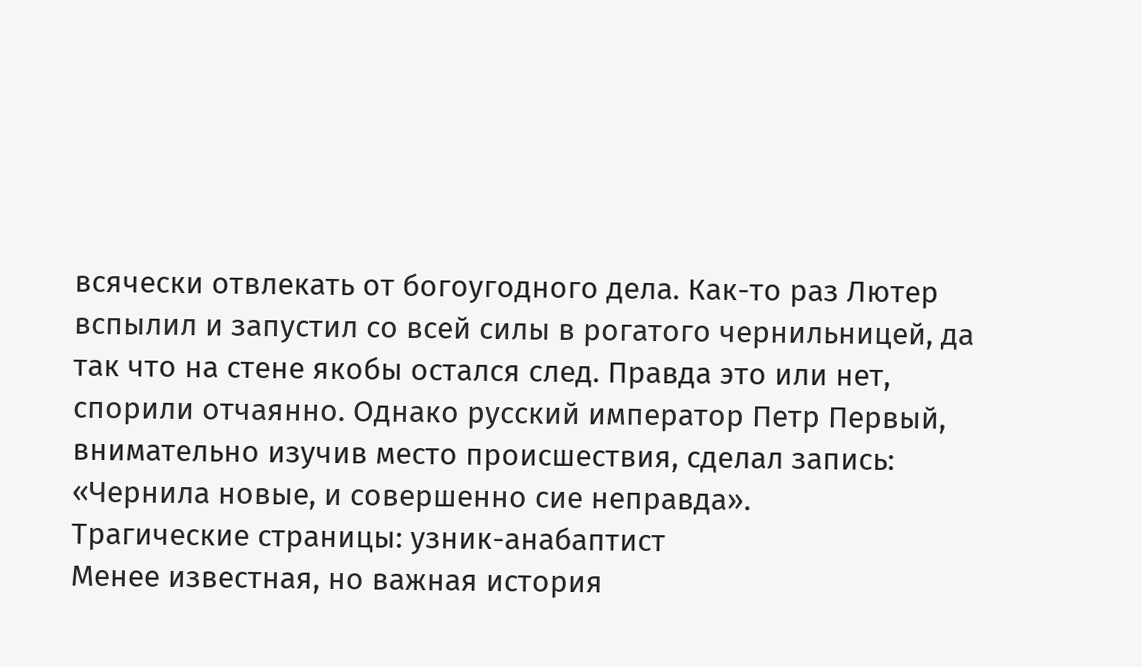всячески отвлекать от богоугодного дела. Как-то раз Лютер вспылил и запустил со всей силы в рогатого чернильницей, да так что на стене якобы остался след. Правда это или нет, спорили отчаянно. Однако русский император Петр Первый, внимательно изучив место происшествия, сделал запись: «Чернила новые, и совершенно сие неправда».
Трагические страницы: узник-анабаптист
Менее известная, но важная история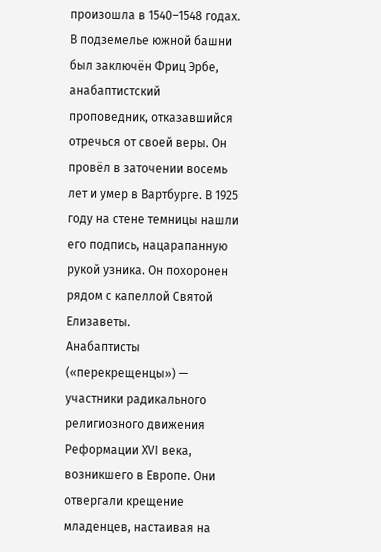произошла в 1540–1548 годах. В подземелье южной башни был заключён Фриц Эрбе, анабаптистский проповедник, отказавшийся отречься от своей веры. Он провёл в заточении восемь лет и умер в Вартбурге. В 1925 году на стене темницы нашли его подпись, нацарапанную рукой узника. Он похоронен рядом с капеллой Святой Елизаветы.
Анабаптисты («перекрещенцы») — участники радикального религиозного движения Реформации XVI века, возникшего в Европе. Они отвергали крещение младенцев, настаивая на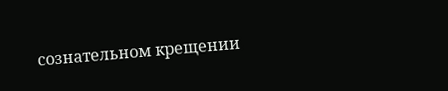сознательном крещении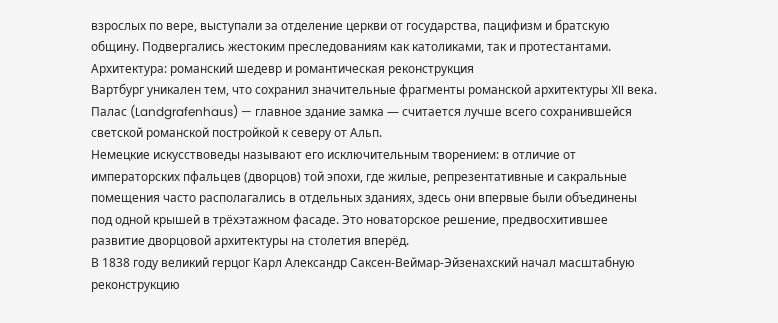взрослых по вере, выступали за отделение церкви от государства, пацифизм и братскую общину. Подвергались жестоким преследованиям как католиками, так и протестантами.
Архитектура: романский шедевр и романтическая реконструкция
Вартбург уникален тем, что сохранил значительные фрагменты романской архитектуры XII века. Палас (Landgrafenhaus) — главное здание замка — считается лучше всего сохранившейся светской романской постройкой к северу от Альп.
Немецкие искусствоведы называют его исключительным творением: в отличие от императорских пфальцев (дворцов) той эпохи, где жилые, репрезентативные и сакральные помещения часто располагались в отдельных зданиях, здесь они впервые были объединены под одной крышей в трёхэтажном фасаде. Это новаторское решение, предвосхитившее развитие дворцовой архитектуры на столетия вперёд.
В 1838 году великий герцог Карл Александр Саксен-Веймар-Эйзенахский начал масштабную реконструкцию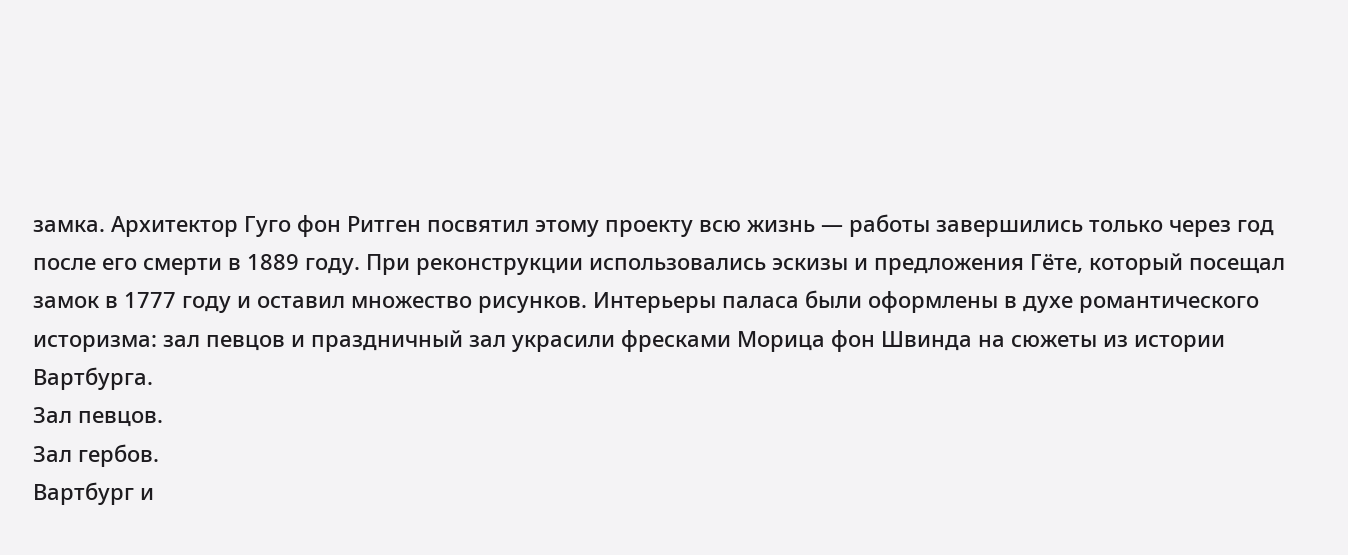замка. Архитектор Гуго фон Ритген посвятил этому проекту всю жизнь — работы завершились только через год после его смерти в 1889 году. При реконструкции использовались эскизы и предложения Гёте, который посещал замок в 1777 году и оставил множество рисунков. Интерьеры паласа были оформлены в духе романтического историзма: зал певцов и праздничный зал украсили фресками Морица фон Швинда на сюжеты из истории Вартбурга.
Зал певцов.
Зал гербов.
Вартбург и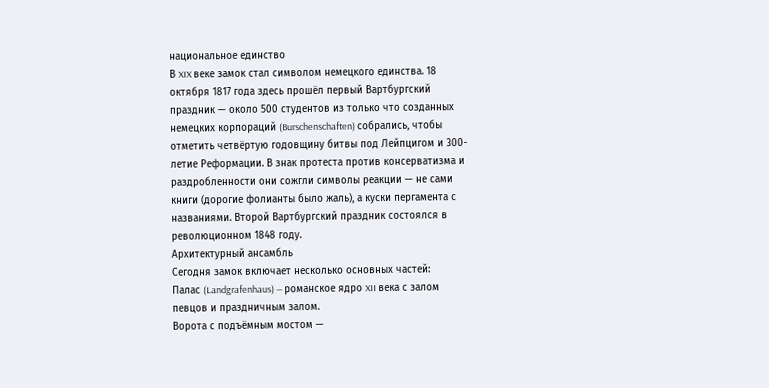национальное единство
В XIX веке замок стал символом немецкого единства. 18 октября 1817 года здесь прошёл первый Вартбургский праздник — около 500 студентов из только что созданных немецких корпораций (Burschenschaften) собрались, чтобы отметить четвёртую годовщину битвы под Лейпцигом и 300-летие Реформации. В знак протеста против консерватизма и раздробленности они сожгли символы реакции — не сами книги (дорогие фолианты было жаль), а куски пергамента с названиями. Второй Вартбургский праздник состоялся в революционном 1848 году.
Архитектурный ансамбль
Сегодня замок включает несколько основных частей:
Палас (Landgrafenhaus) — романское ядро XII века с залом певцов и праздничным залом.
Ворота с подъёмным мостом —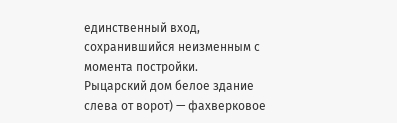единственный вход, сохранившийся неизменным с момента постройки.
Рыцарский дом белое здание слева от ворот) — фахверковое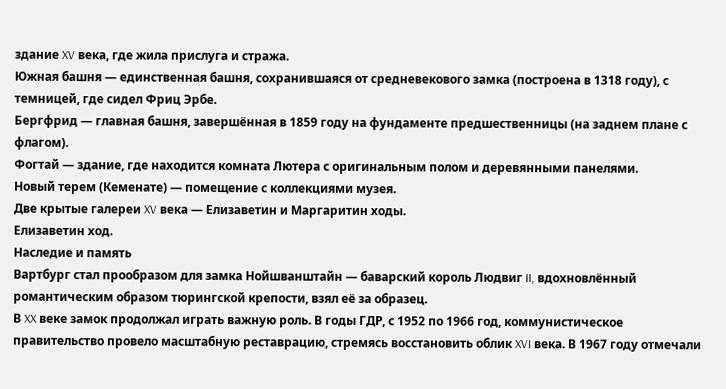здание XV века, где жила прислуга и стража.
Южная башня — единственная башня, сохранившаяся от средневекового замка (построена в 1318 году), с темницей, где сидел Фриц Эрбе.
Бергфрид — главная башня, завершённая в 1859 году на фундаменте предшественницы (на заднем плане с флагом).
Фогтай — здание, где находится комната Лютера с оригинальным полом и деревянными панелями.
Новый терем (Кеменате) — помещение с коллекциями музея.
Две крытые галереи XV века — Елизаветин и Маргаритин ходы.
Елизаветин ход.
Наследие и память
Вартбург стал прообразом для замка Нойшванштайн — баварский король Людвиг II, вдохновлённый романтическим образом тюрингской крепости, взял её за образец.
В XX веке замок продолжал играть важную роль. В годы ГДР, с 1952 по 1966 год, коммунистическое правительство провело масштабную реставрацию, стремясь восстановить облик XVI века. В 1967 году отмечали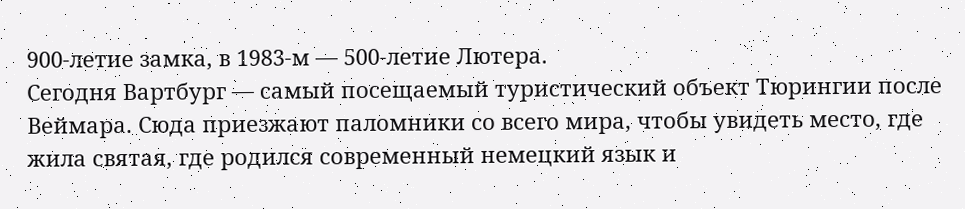900-летие замка, в 1983-м — 500-летие Лютера.
Сегодня Вартбург — самый посещаемый туристический объект Тюрингии после Веймара. Сюда приезжают паломники со всего мира, чтобы увидеть место, где жила святая, где родился современный немецкий язык и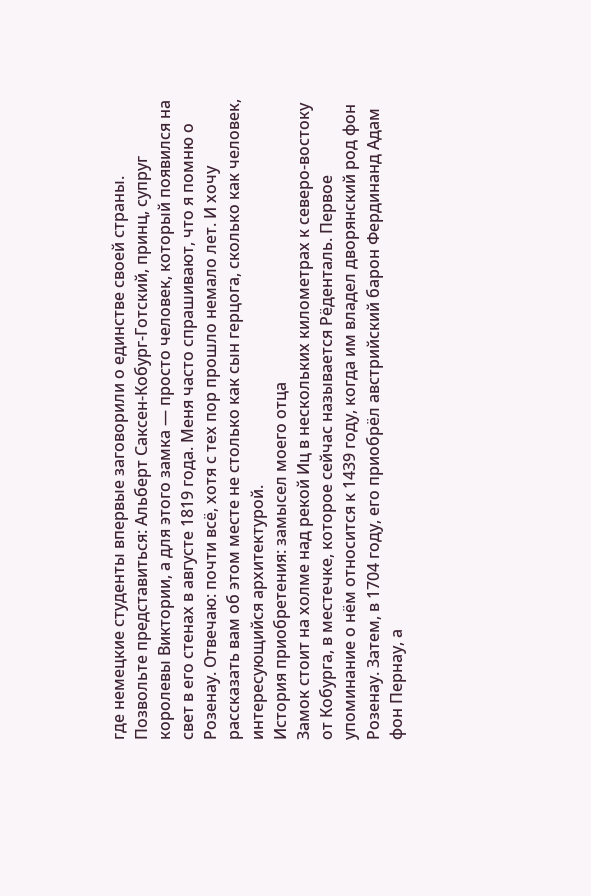где немецкие студенты впервые заговорили о единстве своей страны.
Позвольте представиться: Альберт Саксен-Кобург-Готский, принц, супруг королевы Виктории, а для этого замка — просто человек, который появился на свет в его стенах в августе 1819 года. Меня часто спрашивают, что я помню о Розенау. Отвечаю: почти всё, хотя с тех пор прошло немало лет. И хочу рассказать вам об этом месте не столько как сын герцога, сколько как человек, интересующийся архитектурой.
История приобретения: замысел моего отца
Замок стоит на холме над рекой Иц в нескольких километрах к северо-востоку от Кобурга, в местечке, которое сейчас называется Рёденталь. Первое упоминание о нём относится к 1439 году, когда им владел дворянский род фон Розенау. Затем, в 1704 году, его приобрёл австрийский барон Фердинанд Адам фон Пернау, а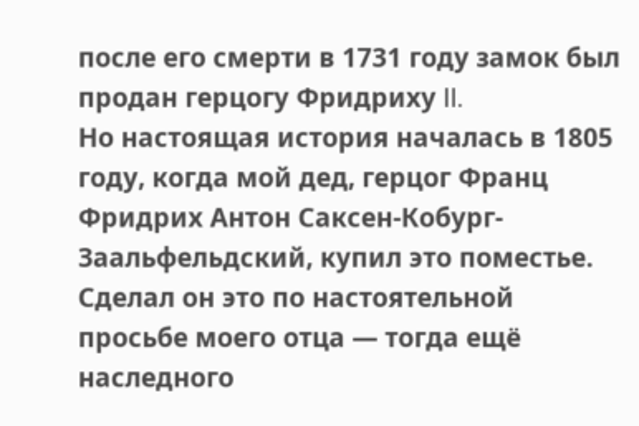после его смерти в 1731 году замок был продан герцогу Фридриху II.
Но настоящая история началась в 1805 году, когда мой дед, герцог Франц Фридрих Антон Саксен-Кобург-Заальфельдский, купил это поместье. Сделал он это по настоятельной просьбе моего отца — тогда ещё наследного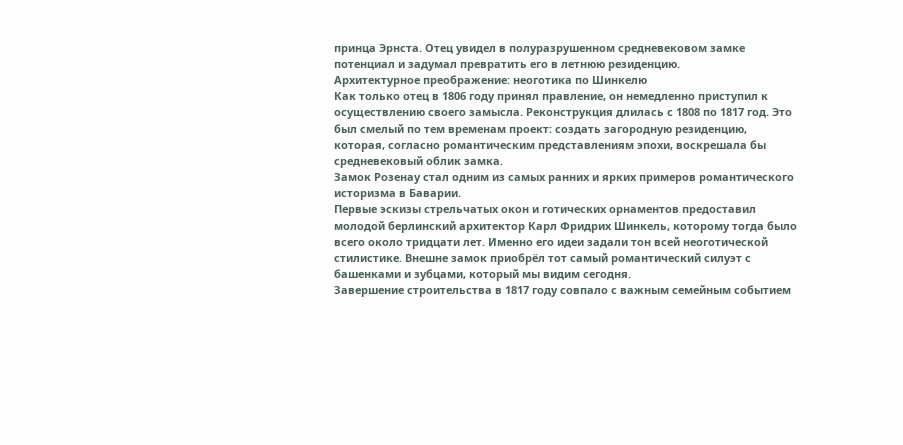принца Эрнста. Отец увидел в полуразрушенном средневековом замке потенциал и задумал превратить его в летнюю резиденцию.
Архитектурное преображение: неоготика по Шинкелю
Как только отец в 1806 году принял правление, он немедленно приступил к осуществлению своего замысла. Реконструкция длилась с 1808 по 1817 год. Это был смелый по тем временам проект: создать загородную резиденцию, которая, согласно романтическим представлениям эпохи, воскрешала бы средневековый облик замка.
Замок Розенау стал одним из самых ранних и ярких примеров романтического историзма в Баварии.
Первые эскизы стрельчатых окон и готических орнаментов предоставил молодой берлинский архитектор Карл Фридрих Шинкель, которому тогда было всего около тридцати лет. Именно его идеи задали тон всей неоготической стилистике. Внешне замок приобрёл тот самый романтический силуэт с башенками и зубцами, который мы видим сегодня.
Завершение строительства в 1817 году совпало с важным семейным событием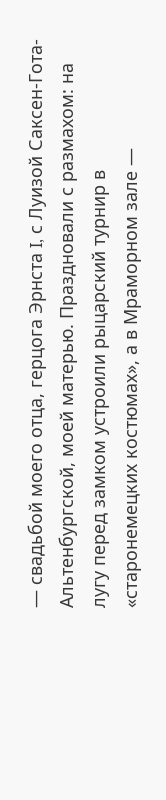— свадьбой моего отца, герцога Эрнста I, с Луизой Саксен-Гота-Альтенбургской, моей матерью. Праздновали с размахом: на лугу перед замком устроили рыцарский турнир в «старонемецких костюмах», а в Мраморном зале —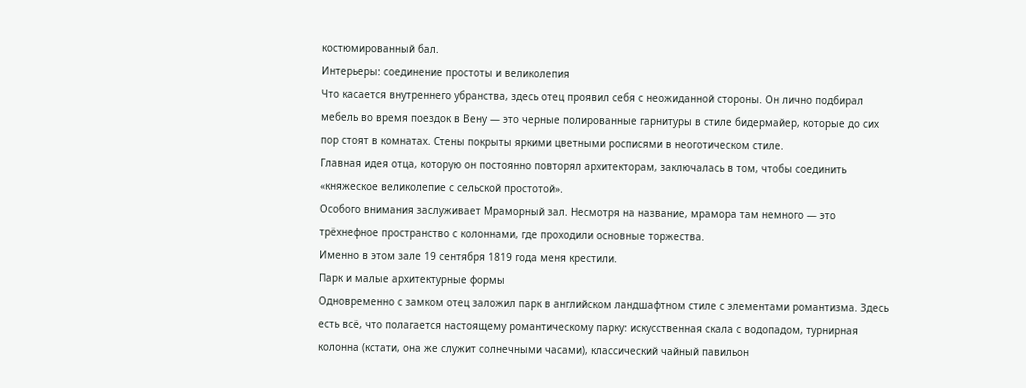костюмированный бал.
Интерьеры: соединение простоты и великолепия
Что касается внутреннего убранства, здесь отец проявил себя с неожиданной стороны. Он лично подбирал мебель во время поездок в Вену — это черные полированные гарнитуры в стиле бидермайер, которые до сих пор стоят в комнатах. Стены покрыты яркими цветными росписями в неоготическом стиле.
Главная идея отца, которую он постоянно повторял архитекторам, заключалась в том, чтобы соединить «княжеское великолепие с сельской простотой».
Особого внимания заслуживает Мраморный зал. Несмотря на название, мрамора там немного — это трёхнефное пространство с колоннами, где проходили основные торжества.
Именно в этом зале 19 сентября 1819 года меня крестили.
Парк и малые архитектурные формы
Одновременно с замком отец заложил парк в английском ландшафтном стиле с элементами романтизма. Здесь есть всё, что полагается настоящему романтическому парку: искусственная скала с водопадом, турнирная колонна (кстати, она же служит солнечными часами), классический чайный павильон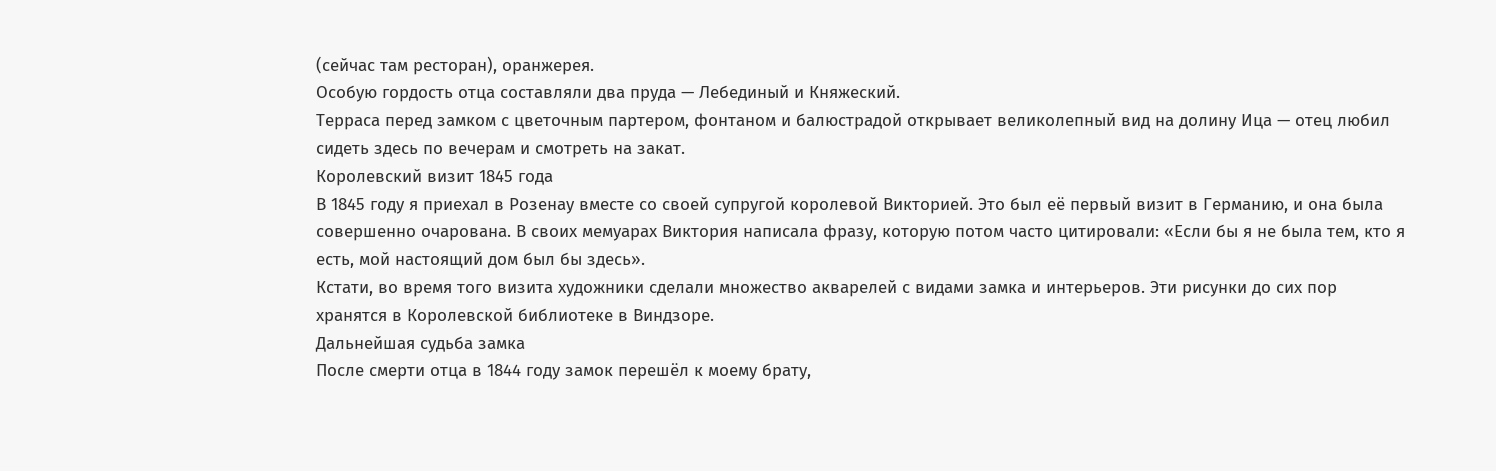(сейчас там ресторан), оранжерея.
Особую гордость отца составляли два пруда — Лебединый и Княжеский.
Терраса перед замком с цветочным партером, фонтаном и балюстрадой открывает великолепный вид на долину Ица — отец любил сидеть здесь по вечерам и смотреть на закат.
Королевский визит 1845 года
В 1845 году я приехал в Розенау вместе со своей супругой королевой Викторией. Это был её первый визит в Германию, и она была совершенно очарована. В своих мемуарах Виктория написала фразу, которую потом часто цитировали: «Если бы я не была тем, кто я есть, мой настоящий дом был бы здесь».
Кстати, во время того визита художники сделали множество акварелей с видами замка и интерьеров. Эти рисунки до сих пор хранятся в Королевской библиотеке в Виндзоре.
Дальнейшая судьба замка
После смерти отца в 1844 году замок перешёл к моему брату,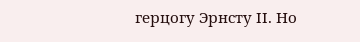герцогу Эрнсту II. Но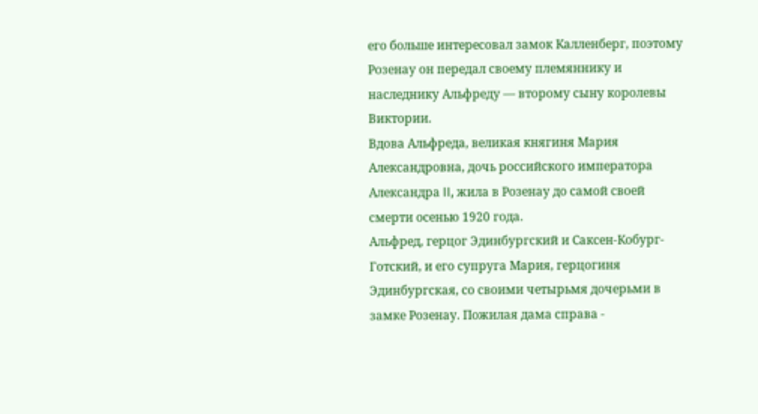его больше интересовал замок Калленберг, поэтому Розенау он передал своему племяннику и наследнику Альфреду — второму сыну королевы Виктории.
Вдова Альфреда, великая княгиня Мария Александровна, дочь российского императора Александра II, жила в Розенау до самой своей смерти осенью 1920 года.
Альфред, герцог Эдинбургский и Саксен-Кобург-Готский, и его супруга Мария, герцогиня Эдинбургская, со своими четырьмя дочерьми в замке Розенау. Пожилая дама справа -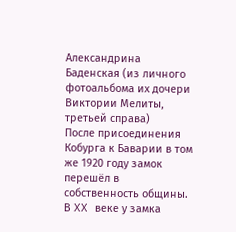Александрина Баденская (из личного фотоальбома их дочери Виктории Мелиты, третьей справа)
После присоединения Кобурга к Баварии в том же 1920 году замок перешёл в собственность общины.
В XX веке у замка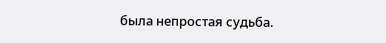была непростая судьба.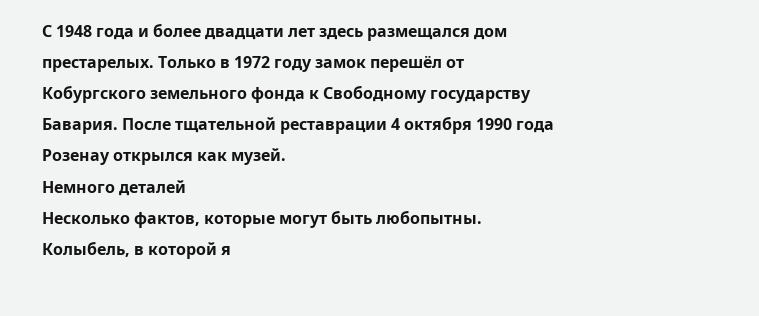С 1948 года и более двадцати лет здесь размещался дом престарелых. Только в 1972 году замок перешёл от Кобургского земельного фонда к Свободному государству Бавария. После тщательной реставрации 4 октября 1990 года Розенау открылся как музей.
Немного деталей
Несколько фактов, которые могут быть любопытны.
Колыбель, в которой я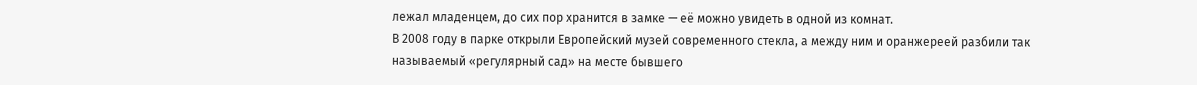лежал младенцем, до сих пор хранится в замке — её можно увидеть в одной из комнат.
В 2008 году в парке открыли Европейский музей современного стекла, а между ним и оранжереей разбили так называемый «регулярный сад» на месте бывшего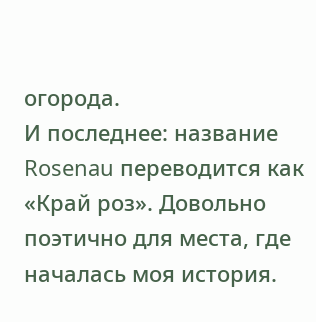огорода.
И последнее: название Rosenau переводится как «Край роз». Довольно поэтично для места, где началась моя история.